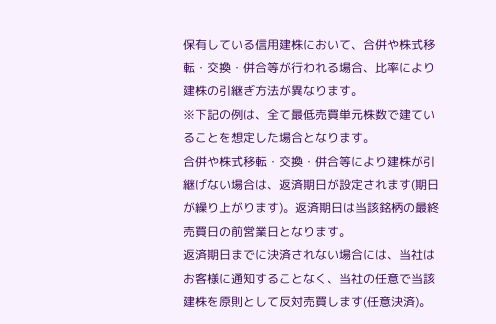保有している信用建株において、合併や株式移転・交換・併合等が行われる場合、比率により建株の引継ぎ方法が異なります。
※下記の例は、全て最低売買単元株数で建ていることを想定した場合となります。
合併や株式移転・交換・併合等により建株が引継げない場合は、返済期日が設定されます(期日が繰り上がります)。返済期日は当該銘柄の最終売買日の前営業日となります。
返済期日までに決済されない場合には、当社はお客様に通知することなく、当社の任意で当該建株を原則として反対売買します(任意決済)。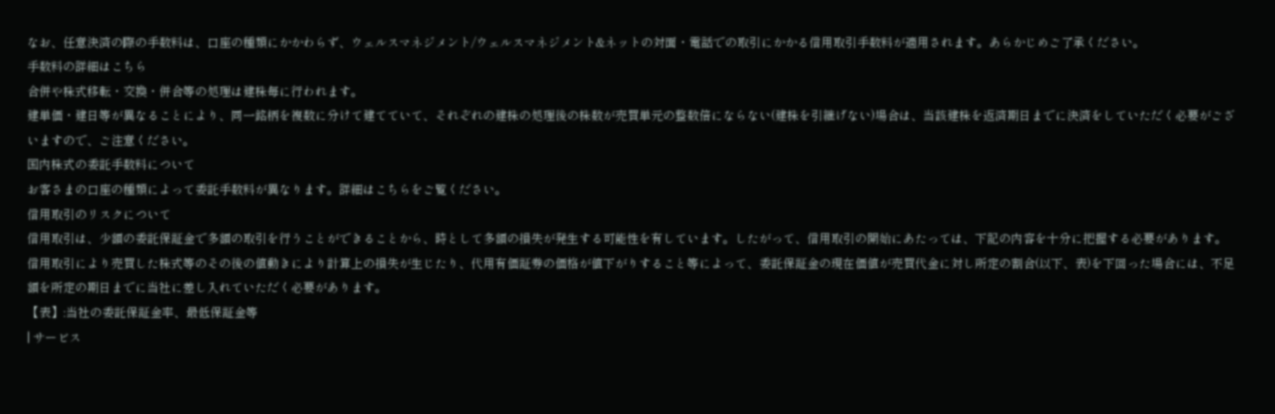なお、任意決済の際の手数料は、口座の種類にかかわらず、ウェルスマネジメント/ウェルスマネジメント&ネットの対面・電話での取引にかかる信用取引手数料が適用されます。あらかじめご了承ください。
手数料の詳細はこちら
合併や株式移転・交換・併合等の処理は建株毎に行われます。
建単価・建日等が異なることにより、同一銘柄を複数に分けて建てていて、それぞれの建株の処理後の株数が売買単元の整数倍にならない(建株を引継げない)場合は、当該建株を返済期日までに決済をしていただく必要がございますので、ご注意ください。
国内株式の委託手数料について
お客さまの口座の種類によって委託手数料が異なります。詳細はこちらをご覧ください。
信用取引のリスクについて
信用取引は、少額の委託保証金で多額の取引を行うことができることから、時として多額の損失が発生する可能性を有しています。したがって、信用取引の開始にあたっては、下記の内容を十分に把握する必要があります。
信用取引により売買した株式等のその後の値動きにより計算上の損失が生じたり、代用有価証券の価格が値下がりすること等によって、委託保証金の現在価値が売買代金に対し所定の割合(以下、表)を下回った場合には、不足額を所定の期日までに当社に差し入れていただく必要があります。
【表】:当社の委託保証金率、最低保証金等
| サービス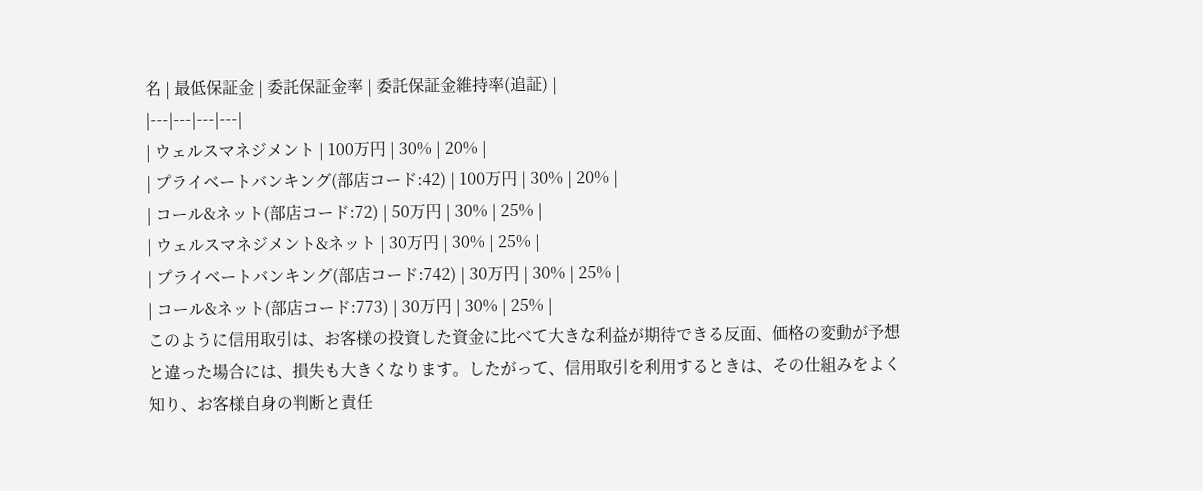名 | 最低保証金 | 委託保証金率 | 委託保証金維持率(追証) |
|---|---|---|---|
| ウェルスマネジメント | 100万円 | 30% | 20% |
| プライベートバンキング(部店コード:42) | 100万円 | 30% | 20% |
| コール&ネット(部店コード:72) | 50万円 | 30% | 25% |
| ウェルスマネジメント&ネット | 30万円 | 30% | 25% |
| プライベートバンキング(部店コード:742) | 30万円 | 30% | 25% |
| コール&ネット(部店コード:773) | 30万円 | 30% | 25% |
このように信用取引は、お客様の投資した資金に比べて大きな利益が期待できる反面、価格の変動が予想と違った場合には、損失も大きくなります。したがって、信用取引を利用するときは、その仕組みをよく知り、お客様自身の判断と責任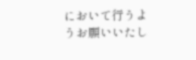において行うようお願いいたし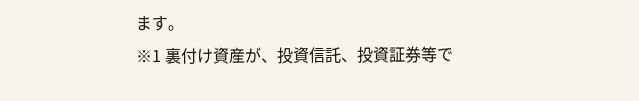ます。
※1 裏付け資産が、投資信託、投資証券等で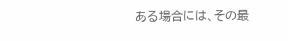ある場合には、その最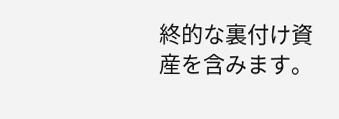終的な裏付け資産を含みます。